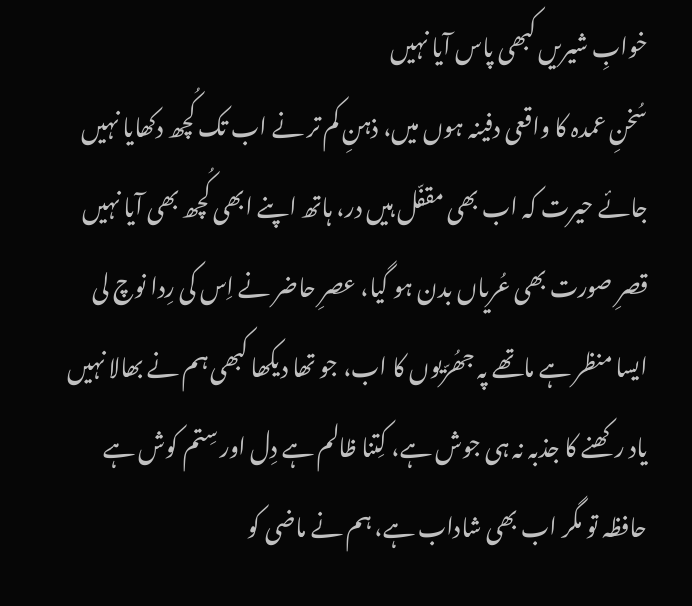خوابِ شیریں کبھی پاس آیا نہیں
سُخنِ عمدہ کا واقعی دفینہ ہوں میں، ذہنِ کم تر نے اب تک کُچھ دکھایا نہیں
جائے حیرت کہ اب بھی مقفّل ہیں در، ہاتھ اپنے ابھی کُچھ بھی آیا نہیں
قصرِ صورت بھی عُریاں بدن ہو گیا، عصرِ حاضر نے اِس کی رِدا نوچ لی
ایسا منظر ہے ماتھے پہ جھُرّیوں کا اب، جو تھا دیکھا کبھی ہم نے بھالا نہیں
یاد رکھنے کا جذبہ نہ ہی جوش ہے، کِتنا ظالم ہے دِل اور سِتم کوش ہے
حافظہ تو مگر اب بھی شاداب ہے، ہم نے ماضی کو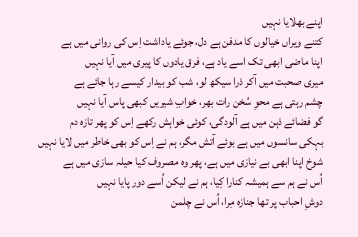اپنے بھلایا نہیں
کتنے ویراں خیالوں کا مدفن ہے دل، جوئے یاداشت اِس کی روانی میں ہے
اپنا ماضی ابھی تک اسے یاد ہے، فرق یادوں کا پیری میں آیا نہیں
میری صحبت میں آکر ذرا سیکھ لو، شب کو بیدار کیسے رہا جائے ہے
چشم رہتی ہے محوِ سُخن رات بھر، خوابِ شیریں کبھی پاس آیا نہیں
گو فضائے ذہن میں ہے آلودگی، کوئی خواہش رکھے اِس کو پھر تازہ دم
بہکی سانسوں میں ہے بوئے آتش مگر، ہم نے اِس کو بھی خاطر میں لایا نہیں
شوخ اپنا ابھی بے نیازی میں ہے، پھر وہ مصروف کیا حیلہ سازی میں ہے
اُس نے ہم سے ہمیشہ کنارا کِیا، ہم نے لیکن اُسے دور پایا نہیں
دوشِ احباب پر تھا جنازہ مِرا، اُس نے چلمن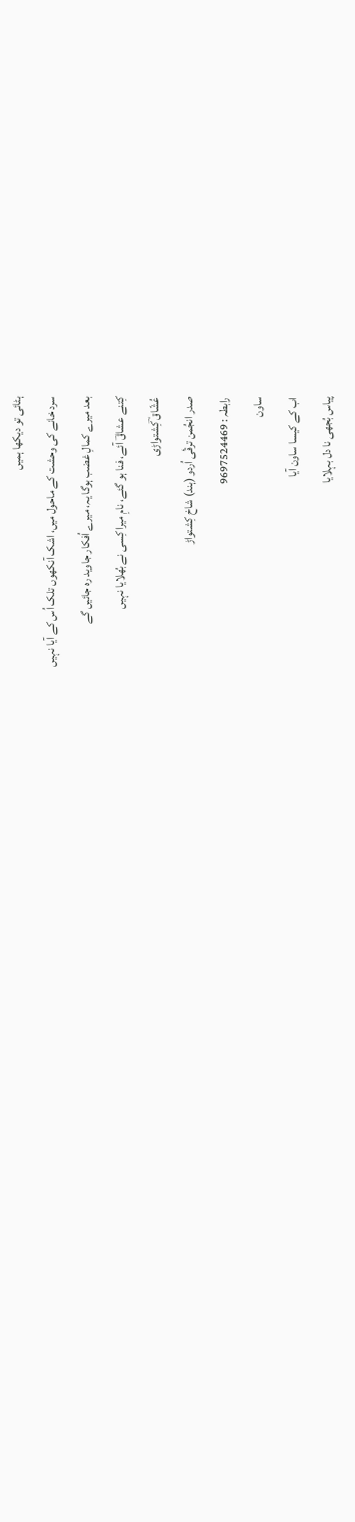ہٹائی تو دیکھا ہمیں
سرد خانے کی وحشت کے ماحول میں، اشک آنکھوں تلک اُس کے آیا نہیں
بعد میرے کمالِ غضب ہوگا یہ، میرے اُفکار جاوید رہ جائیں گے
کِتنے عشاقؔ آئے، فنا ہو گئے، نامِ میرا کِسی نے بُھلایا نہیں
عُشّاق ؔکِشتواڑی
صدر انجُمن ترقٔی اُردو (ہند) شاخ کِشتواڑ
رابطہ : 9697524469
ساون
اب کے کیسا ساون آیا
پیاس بُجھی نا دل بہلایا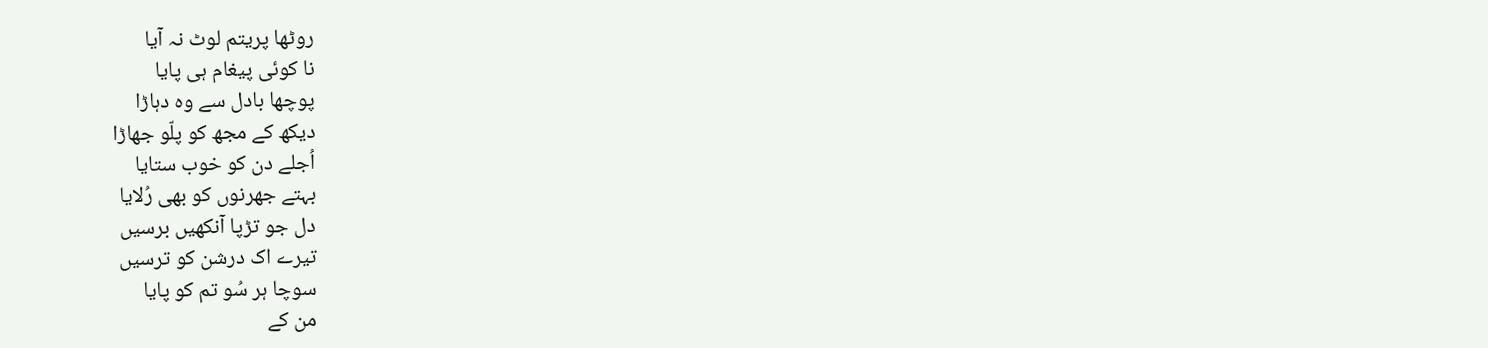روٹھا پریتم لوٹ نہ آیا
نا کوئی پیغام ہی پایا
پوچھا بادل سے وہ دہاڑا
دیکھ کے مجھ کو پلّو جھاڑا
اُجلے دن کو خوب ستایا
بہتے جھرنوں کو بھی رُلایا
دل جو تڑپا آنکھیں برسیں
تیرے اک درشن کو ترسیں
سوچا ہر سُو تم کو پایا
من کے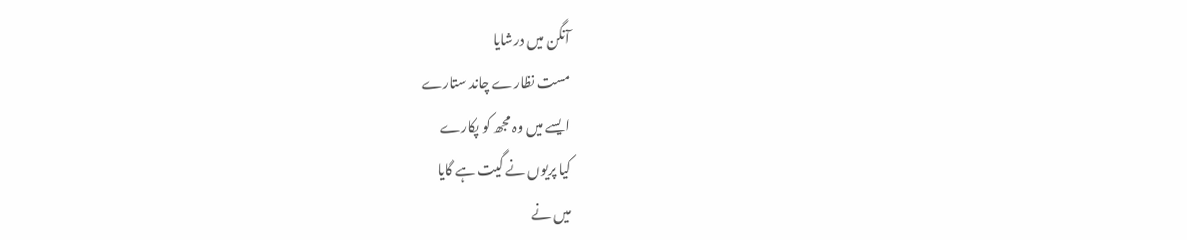آنگن میں درشایا
مست نظارے چاند ستارے
ایسے میں وہ مجھ کو پکارے
کیا پریوں نے گیت ہے گایا
میں نے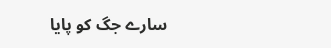سارے جگ کو پایا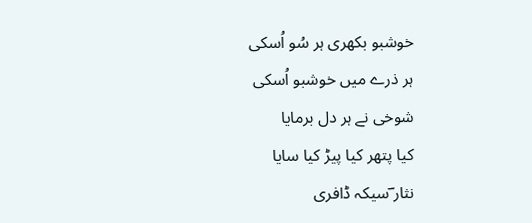خوشبو بکھری ہر سُو اُسکی
ہر ذرے میں خوشبو اُسکی
شوخی نے ہر دل برمایا
کیا پتھر کیا پیڑ کیا سایا
نثار ؔسیکہ ڈافری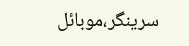سرینگر،موبائل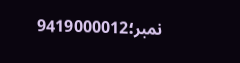نمبر؛9419000012